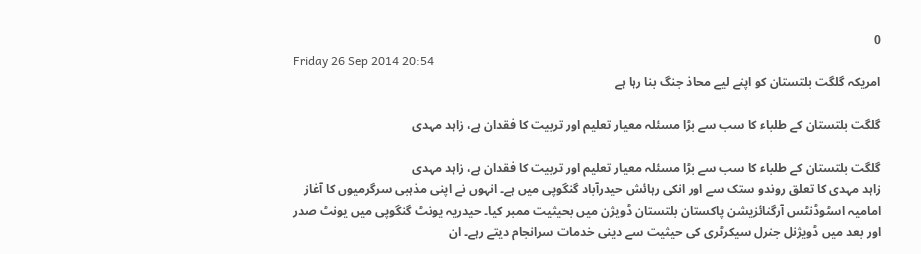0
Friday 26 Sep 2014 20:54
امریکہ گلگت بلتستان کو اپنے لیے محاذ جنگ بنا رہا ہے

گلگت بلتستان کے طلباء کا سب سے بڑا مسئلہ معیار تعلیم اور تربیت کا فقدان ہے، زاہد مہدی

گلگت بلتستان کے طلباء کا سب سے بڑا مسئلہ معیار تعلیم اور تربیت کا فقدان ہے، زاہد مہدی
زاہد مہدی کا تعلق روندو ستک سے اور انکی رہائش حیدرآباد گنگوپی میں ہے۔ انہوں نے اپنی مذہبی سرگرمیوں کا آغاز امامیہ اسٹوڈنٹس آرگنائزیشن پاکستان بلتستان ڈویژن میں بحیثیت ممبر کیا۔ حیدریہ یونٹ گنگوپی میں یونٹ صدر اور بعد میں ڈویژنل جنرل سیکرٹری کی حیثیت سے دینی خدمات سرانجام دیتے رہے۔ ان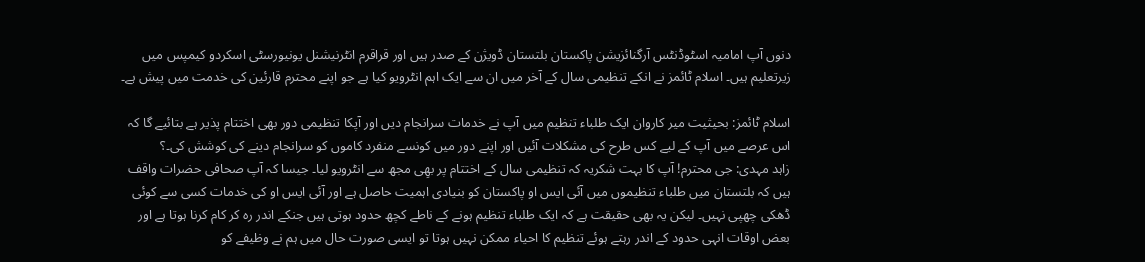دنوں آپ امامیہ اسٹوڈنٹس آرگنائزیشن پاکستان بلتستان ڈویژن کے صدر ہیں اور قراقرم انٹرنیشنل یونیورسٹی اسکردو کیمپس میں زیرتعلیم ہیں۔ اسلام ٹائمز نے انکے تنظیمی سال کے آخر میں ان سے ایک اہم انٹرویو کیا ہے جو اپنے محترم قارئین کی خدمت میں پیش ہے۔

اسلام ٹائمز: بحیثیت میر کاروان ایک طلباء تنظیم میں آپ نے خدمات سرانجام دیں اور آپکا تنظیمی دور بھی اختتام پذیر ہے بتائیے گا کہ اس عرصے میں آپ کے لیے کس طرح کی مشکلات آئیں اور اپنے دور میں کونسے منفرد کاموں کو سرانجام دینے کی کوشش کی۔؟
زاہد مہدی: جی محترم! آپ کا بہت شکریہ کہ تنظیمی سال کے اختتام پر بھِی مجھ سے انٹرویو لیا۔ جیسا کہ آپ صحافی حضرات واقف ہیں کہ بلتستان میں طلباء تنظیموں میں آئی ایس او پاکستان کو بنیادی اہمیت حاصل ہے اور آئی ایس او کی خدمات کسی سے کوئی ڈھکی چھپی نہیں۔ لیکن یہ بھی حقیقت ہے کہ ایک طلباء تنظیم ہونے کے ناطے کچھ حدود ہوتی ہیں جنکے اندر رہ کر کام کرنا ہوتا ہے اور بعض اوقات انہی حدود کے اندر رہتے ہوئے تنظیم کا احیاء ممکن نہیں ہوتا تو ایسی صورت حال میں ہم نے وظیفے کو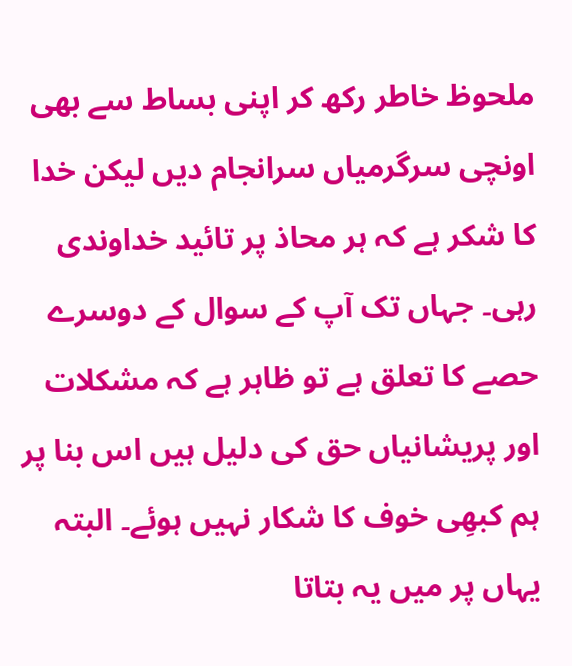ملحوظ خاطر رکھ کر اپنی بساط سے بھی اونچی سرگرمیاں سرانجام دیں لیکن خدا کا شکر ہے کہ ہر محاذ پر تائید خداوندی رہی۔ جہاں تک آپ کے سوال کے دوسرے حصے کا تعلق ہے تو ظاہر ہے کہ مشکلات اور پریشانیاں حق کی دلیل ہیں اس بنا پر ہم کبھِی خوف کا شکار نہیں ہوئے۔ البتہ یہاں پر میں یہ بتاتا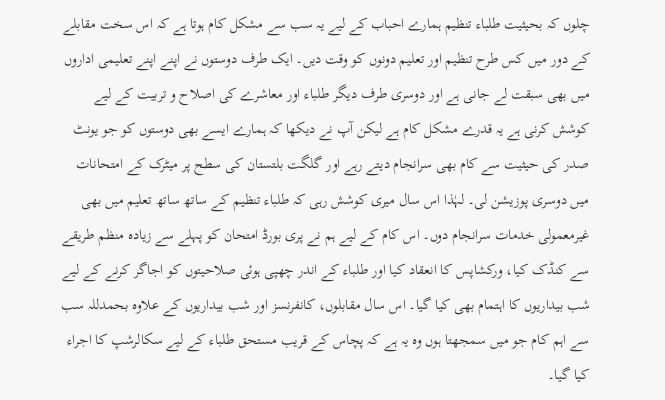چلوں کہ بحیثیت طلباء تنظیم ہمارے احباب کے لیے یہ سب سے مشکل کام ہوتا ہے کہ اس سخت مقابلے کے دور میں کس طرح تنظیم اور تعلیم دونوں کو وقت دیں۔ ایک طرف دوستوں نے اپنے اپنے تعلیمی اداروں میں بھی سبقت لے جانی ہے اور دوسری طرف دیگر طلباء اور معاشرے کی اصلاح و تربیت کے لیے کوشش کرنی ہے یہ قدرے مشکل کام ہے لیکن آپ نے دیکھا کہ ہمارے ایسے بھی دوستوں کو جو یونٹ صدر کی حیثیت سے کام بھی سرانجام دیتے رہے اور گلگت بلتستان کی سطح پر میٹرک کے امتحانات میں دوسری پوزیشن لی۔ لہٰذا اس سال میری کوشش رہی کہ طلباء تنظیم کے ساتھ ساتھ تعلیم میں بھی غیرمعمولی خدمات سرانجام دوں۔ اس کام کے لیے ہم نے پری بورڈ امتحان کو پہلے سے زیادہ منظم طریقے سے کنڈک کیا، ورکشاپس کا انعقاد کیا اور طلباء کے اندر چھپی ہوئی صلاحیتوں کو اجاگر کرنے کے لیے شب بیداریوں کا اہتمام بھی کیا گیا۔ اس سال مقابلوں، کانفرنسز اور شب بیداریوں کے علاوہ بحمدللہ سب سے اہم کام جو میں سمجھتا ہوں وہ یہ ہے کہ پچاس کے قریب مستحق طلباء کے لیے سکالرشپ کا اجراء کیا گیا۔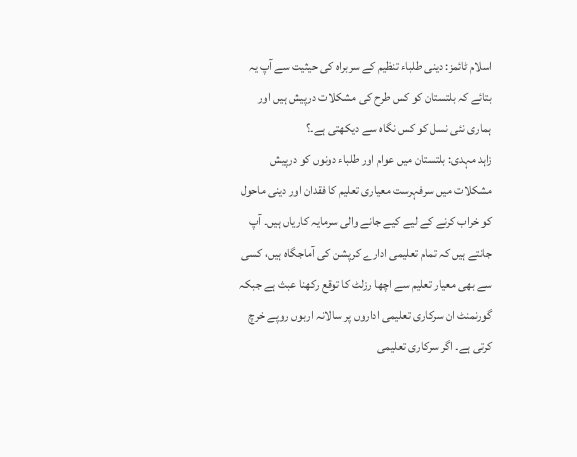اسلام ٹائمز: دینی طلباء تنظیم کے سربراہ کی حیثیت سے آپ یہ بتائے کہ بلتستان کو کس طرح کی مشکلات درپیش ہیں اور ہماری نئی نسل کو کس نگاہ سے دیکھتی ہے۔؟
زاہد مہدی: بلتستان میں عوام اور طلباء دونوں کو درپیش مشکلات میں سرفہرست معیاری تعلیم کا فقدان اور دینی ماحول کو خراب کرنے کے لیے کیے جانے والی سرمایہ کاریاں ہیں۔ آپ جانتے ہیں کہ تمام تعلیمی ادارے کرپشن کی آماجگاہ ہیں، کسی سے بھی معیار تعلیم سے اچھا رزلٹ کا توقع رکھنا عبث ہے جبکہ گورنمنٹ ان سرکاری تعلیمی اداروں پر سالانہ اربوں روپے خرچ کرتی ہے۔ اگر سرکاری تعلیمی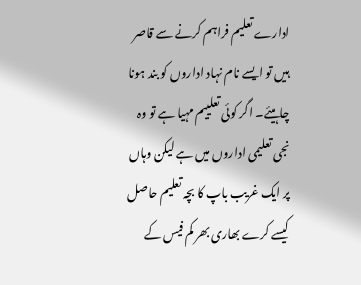ادارے تعلیم فراہم کرنے سے قاصر ہیں تو ایسے نام نہاد اداروں کو بند ہونا چاہیئے۔ اگر کوئی تعلییم مہیا ہے تو وہ نجی تعلیمی اداروں میں ہے لیکن وہاں پر ایک غریب باپ کا بچہ تعلیم حاصل کیسے کرے بھاری بھر کم فیس کے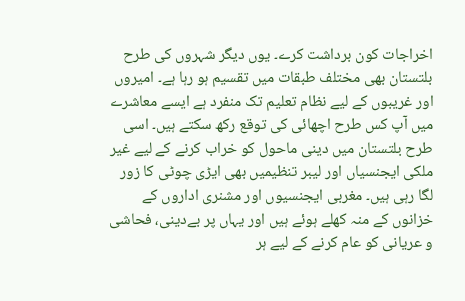اخراجات کون برداشت کرے۔ یوں دیگر شہروں کی طرح بلتستان بھی مختلف طبقات میں تقسیم ہو رہا ہے۔ امیروں اور غریبوں کے لیے نظام تعلیم تک منفرد ہے ایسے معاشرے میں آپ کس طرح اچھائی کی توقع رکھ سکتے ہیں۔ اسی طرح بلتستان میں دینی ماحول کو خراب کرنے کے لیے غیر ملکی ایجنسیاں اور لیبر تنظیمیں بھی ایڑی چوٹی کا زور لگا رہی ہیں۔ مغربی ایجنسیوں اور مشنری اداروں کے خزانوں کے منہ کھلے ہوئے ہیں اور یہاں پر بےدینی، فحاشی و عریانی کو عام کرنے کے لیے ہر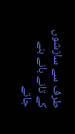طرف سے سازشوں کے تانے بانے بنے جاتے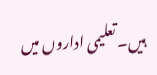ہیں۔ تعلیمی اداروں میں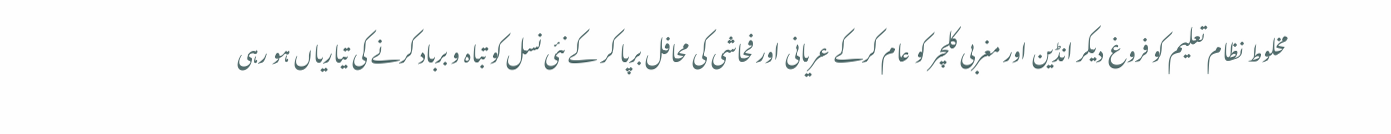مخلوط نظام تعلیم کو فروغ دیکر انڈین اور مغربی کلچر کو عام کرکے عریانی اور فحاشی کی محافل برپا کر کے نئی نسل کو تباہ و برباد کرنے کی تیاریاں ہو رہی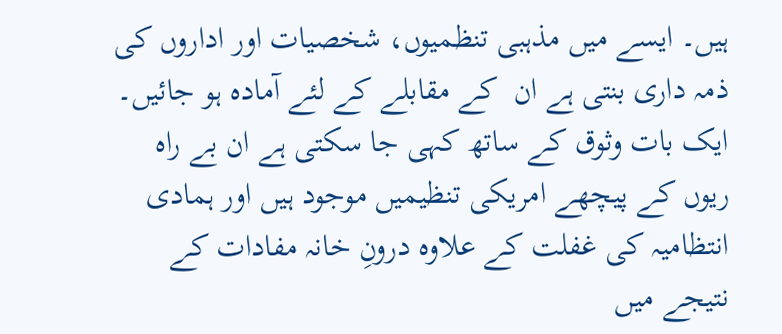ہیں۔ ایسے میں مذہبی تنظمیوں، شخصیات اور اداروں کی ذمہ داری بنتی ہے ان  کے مقابلے کے لئے آمادہ ہو جائیں۔ ایک بات وثوق کے ساتھ کہی جا سکتی ہے ان بے راہ ریوں کے پیچھے امریکی تنظیمیں موجود ہیں اور ہمادی انتظامیہ کی غفلت کے علاوہ درونِ خانہ مفادات کے نتیجے میں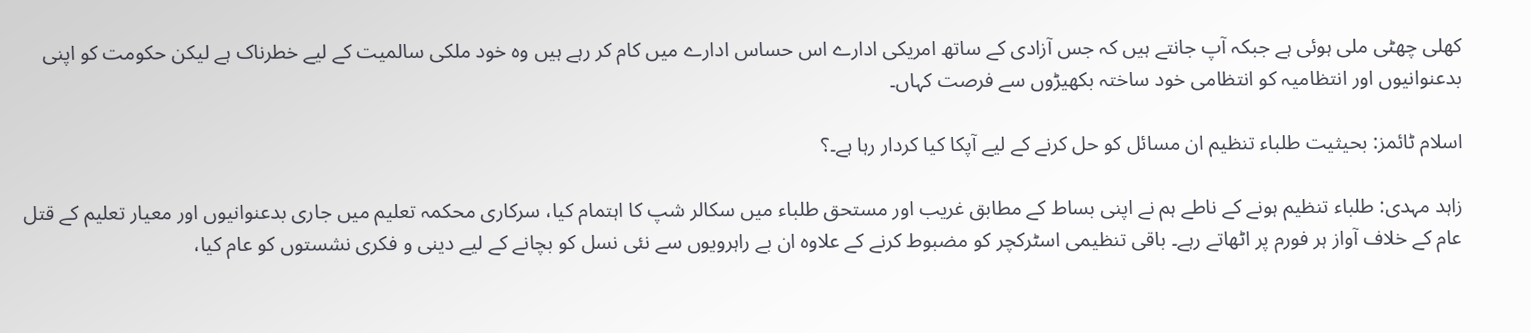کھلی چھٹی ملی ہوئی ہے جبکہ آپ جانتے ہیں کہ جس آزادی کے ساتھ امریکی ادارے اس حساس ادارے میں کام کر رہے ہیں وہ خود ملکی سالمیت کے لیے خطرناک ہے لیکن حکومت کو اپنی بدعنوانیوں اور انتظامیہ کو انتظامی خود ساختہ بکھیڑوں سے فرصت کہاں۔

اسلام ٹائمز: بحیثیت طلباء تنظیم ان مسائل کو حل کرنے کے لیے آپکا کیا کردار رہا ہے۔؟

زاہد مہدی: طلباء تنظیم ہونے کے ناطے ہم نے اپنی بساط کے مطابق غریب اور مستحق طلباء میں سکالر شپ کا اہتمام کیا، سرکاری محکمہ تعلیم میں جاری بدعنوانیوں اور معیار تعلیم کے قتل عام کے خلاف آواز ہر فورم پر اٹھاتے رہے۔ باقی تنظیمی اسٹرکچر کو مضبوط کرنے کے علاوہ ان بے راہرویوں سے نئی نسل کو بچانے کے لیے دینی و فکری نشستوں کو عام کیا،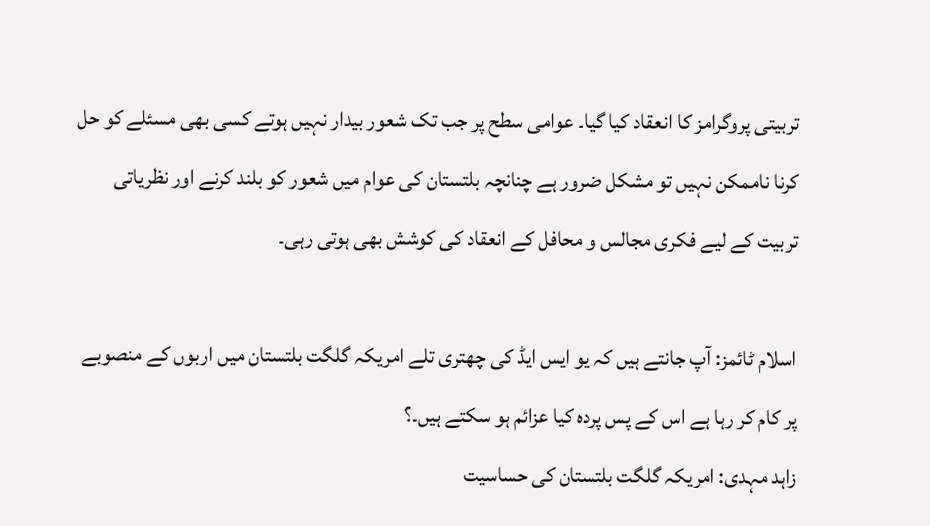تربیتی پروگرامز کا انعقاد کیا گیا۔ عوامی سطح پر جب تک شعور بیدار نہیں ہوتے کسی بھی مسئلے کو حل کرنا ناممکن نہیں تو مشکل ضرور ہے چنانچہ بلتستان کی عوام میں شعور کو بلند کرنے اور نظریاتی تربیت کے لیے فکری مجالس و محافل کے انعقاد کی کوشش بھی ہوتی رہی۔

اسلام ٹائمز: آپ جانتے ہیں کہ یو ایس ایڈ کی چھتری تلے امریکہ گلگت بلتستان میں اربوں کے منصوبے پر کام کر رہا ہے اس کے پس پردہ کیا عزائم ہو سکتے ہیں۔؟
زاہد مہدی: امریکہ گلگت بلتستان کی حساسیت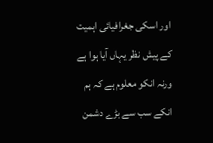اور اسکی جغرافیائی اہمیت کے پیش نظر یہاں آیا ہوا ہے ورنہ انکو معلوم ہے کہ ہم انکے سب سے بڑے دشمن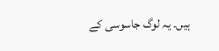ہیں۔ یہ لوگ جاسوسی کے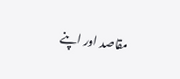مقاصد اور اپنے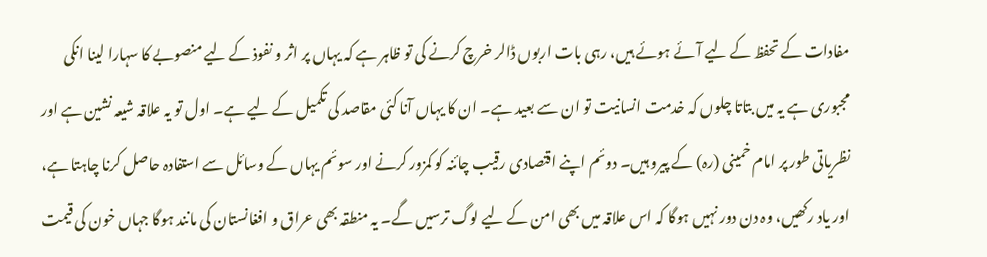مفادات کے تحفظ کے لیے آئے ہوئے ہیں، رہی بات اربوں ڈالر خرچ کرنے کی تو ظاہر ہے کہ یہاں پر اثر و نفوذ کے لیے منصوبے کا سہارا لینا انکی مجبوری ہے یہ میں بتاتا چلوں کہ خدمت انسانیت تو ان سے بعید ہے۔ ان کا یہاں آنا کئی مقاصد کی تکمیل کے لیے ہے۔ اول تو یہ علاقہ شیعہ نشین ہے اور نظریاتی طور پر امام خمینی (رہ) کے پیرو ہیں۔ دوئم اپنے اقتصادی رقیب چائنہ کو کمزور کرنے اور سوئم یہاں کے وسائل سے استفادہ حاصل کرنا چاہتا ہے، اور یاد رکھیں، وہ دن دور نہیں ہوگا کہ اس علاقہ میں بھی امن کے لیے لوگ ترسیں گے۔ یہ منطقہ بھی عراق و افغانستان کی مانند ہوگا جہاں خون کی قیمت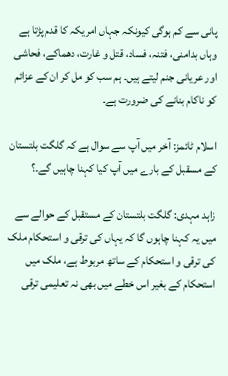پانی سے کم ہوگی کیونکہ جہاں امریکہ کا قدم پڑتا ہے وہاں بدامنی، فتنہ، فساد، قتل و غارت، دھماکے، فحاشی اور عریانی جنم لیتے ہیں۔ ہم سب کو مل کر ان کے عزائم کو ناکام بنانے کی ضرورت ہے۔

اسلام ٹائمز: آخر میں آپ سے سوال ہے کہ گلگت بلتستان کے مسقبل کے بارے میں آپ کیا کہنا چاہیں گے۔؟

زاہد مہدی: گلگت بلتستان کے مستقبل کے حوالے سے میں یہ کہنا چاہوں گا کہ یہاں کی ترقی و استحکام ملک کی ترقی و استحکام کے ساتھ مربوط ہے، ملک میں استحکام کے بغیر اس خطے میں بھی نہ تعلیمی ترقی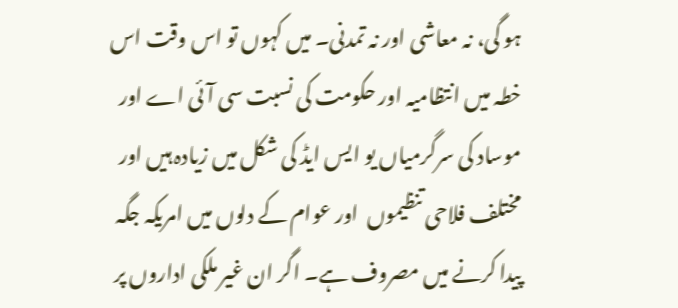ہو گی، نہ معاشی اور نہ تمدنی۔ میں کہوں تو اس وقت اس خطہ میں انتظامیہ اور حکومت کی نسبت سی آئی اے اور موساد کی سرگرمیاں یو ایس ایڈ کی شکل میں زیادہ ہیں اور مختلف فلاحی تنظیموں  اور عوام کے دلوں میں امریکہ جگہ پیدا کرنے میں مصروف ہے۔ اگر ان غیر ملکی اداروں پر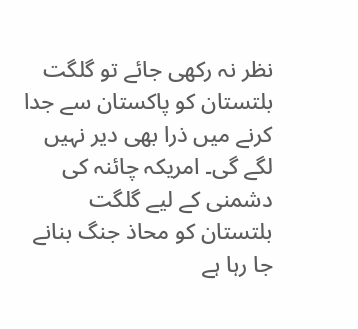نظر نہ رکھی جائے تو گلگت بلتستان کو پاکستان سے جدا کرنے میں ذرا بھی دیر نہیں لگے گی۔ امریکہ چائنہ کی دشمنی کے لیے گلگت بلتستان کو محاذ جنگ بنانے جا رہا ہے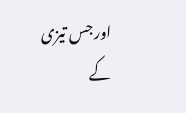اور جس تیزی کے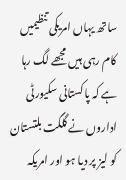ساتھ یہاں امریکی تنظیمیں کام رہی ہیں مجھے لگ رہا ہے کہ پاکستانی سکیورٹی اداروں نے گلگت بلتستان کو لیز پر دیا ہو اور امریکہ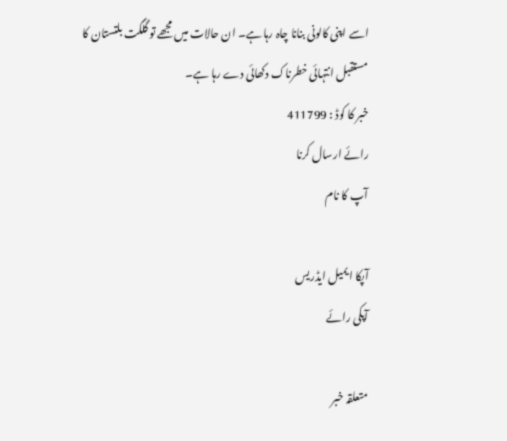اسے اپنی کالونی بنانا چاہ رہا ہے۔ ان حالات میں مجھے تو گلگت بلتستان کا مستقبل انتہائی خطرناک دکھائی دے رہا ہے۔
خبر کا کوڈ : 411799
رائے ارسال کرنا
آپ کا نام

آپکا ایمیل ایڈریس
آپکی رائے

متعلقہ خبر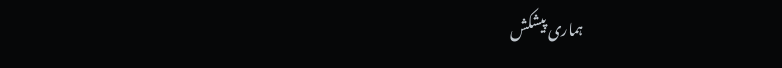ہماری پیشکش